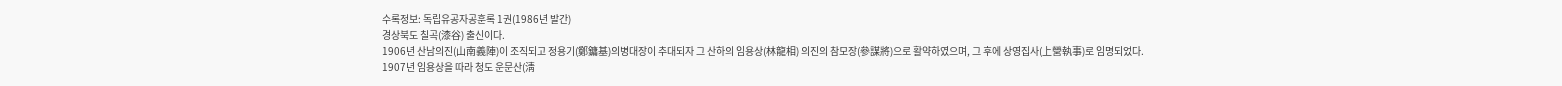수록정보: 독립유공자공훈록 1권(1986년 발간)
경상북도 칠곡(漆谷) 출신이다.
1906년 산남의진(山南義陣)이 조직되고 정용기(鄭鏞基)의병대장이 추대되자 그 산하의 임용상(林龍相) 의진의 참모장(參謀將)으로 활약하였으며, 그 후에 상영집사(上營執事)로 임명되었다.
1907년 임용상을 따라 청도 운문산(淸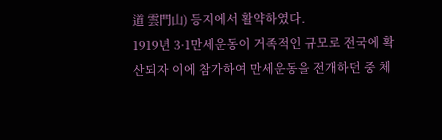道 雲門山) 등지에서 활약하였다.
1919년 3·1만세운동이 거족적인 규모로 전국에 확산되자 이에 참가하여 만세운동을 전개하던 중 체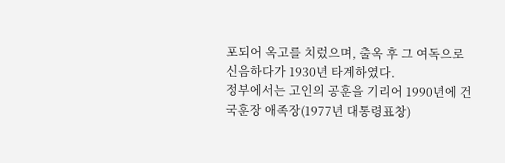포되어 옥고를 치렀으며, 출옥 후 그 여독으로 신음하다가 1930년 타계하였다.
정부에서는 고인의 공훈을 기리어 1990년에 건국훈장 애족장(1977년 대통령표창)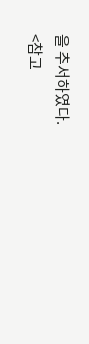을 추서하였다.
<참고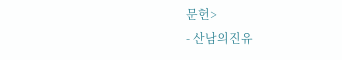문헌>
- 산남의진유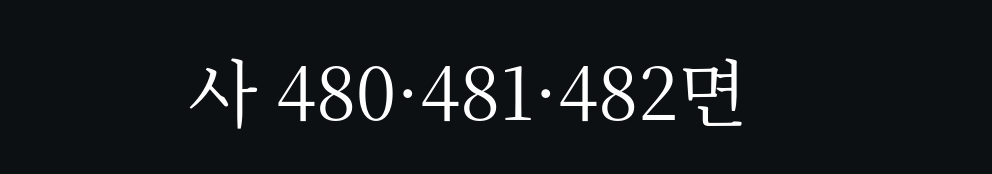사 480·481·482면